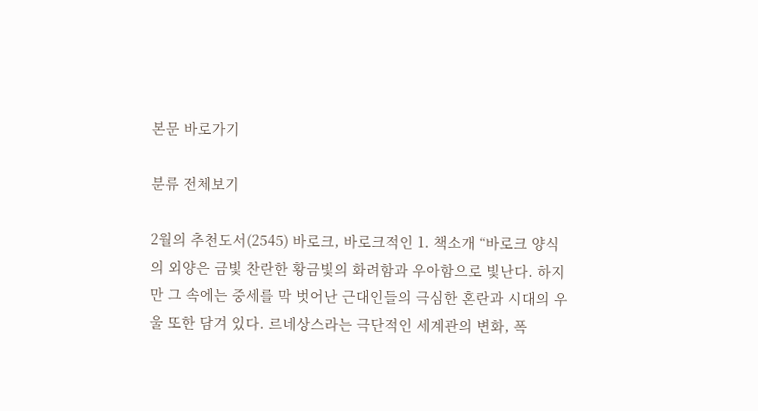본문 바로가기

분류 전체보기

2월의 추천도서(2545) 바로크, 바로크적인 1. 책소개 “바로크 양식의 외양은 금빛 찬란한 황금빛의 화려함과 우아함으로 빛난다. 하지만 그 속에는 중세를 막 벗어난 근대인들의 극심한 혼란과 시대의 우울 또한 담겨 있다. 르네상스라는 극단적인 세계관의 변화, 폭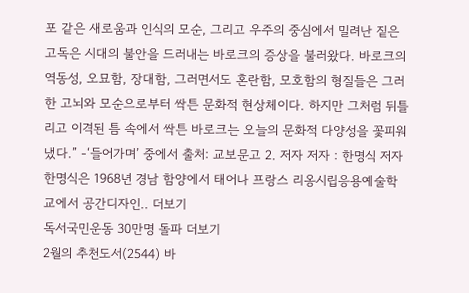포 같은 새로움과 인식의 모순, 그리고 우주의 중심에서 밀려난 짙은 고독은 시대의 불안을 드러내는 바로크의 증상을 불러왔다. 바로크의 역동성, 오묘함, 장대함, 그러면서도 혼란함, 모호함의 형질들은 그러한 고뇌와 모순으로부터 싹튼 문화적 현상체이다. 하지만 그처럼 뒤틀리고 이격된 틈 속에서 싹튼 바로크는 오늘의 문화적 다양성을 꽃피워 냈다.” -‘들어가며’ 중에서 출처: 교보문고 2. 저자 저자 : 한명식 저자 한명식은 1968년 경남 함양에서 태어나 프랑스 리옹시립응용예술학교에서 공간디자인.. 더보기
독서국민운동 30만명 돌파 더보기
2월의 추천도서(2544) 바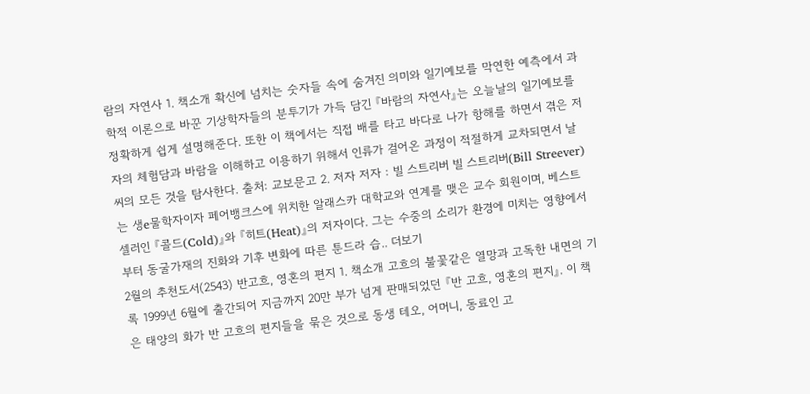람의 자연사 1. 책소개 확신에 넘치는 숫자들 속에 숨겨진 의미와 일기예보를 막연한 예측에서 과학적 이론으로 바꾼 기상학자들의 분투기가 가득 담긴 『바람의 자연사』는 오늘날의 일기예보를 정확하게 쉽게 설명해준다. 또한 이 책에서는 직접 배를 타고 바다로 나가 항해를 하면서 겪은 저자의 체험담과 바람을 이해하고 이용하기 위해서 인류가 걸어온 과정이 적절하게 교차되면서 날씨의 모든 것을 탐사한다. 출처: 교보문고 2. 저자 저자 : 빌 스트리버 빌 스트리버(Bill Streever)는 생e물학자이자 페어뱅크스에 위치한 알래스카 대학교와 연계를 맺은 교수 회원이며, 베스트셀러인 『콜드(Cold)』와 『히트(Heat)』의 저자이다. 그는 수중의 소리가 환경에 미치는 영향에서부터 동굴가재의 진화와 기후 변화에 따른 툰드라 습.. 더보기
2월의 추천도서(2543) 반고흐, 영혼의 편지 1. 책소개 고흐의 불꽃같은 열망과 고독한 내면의 기록 1999년 6월에 출간되어 지금까지 20만 부가 넘게 판매되었던 『반 고흐, 영혼의 편지』. 이 책은 태양의 화가 반 고흐의 편지들을 묶은 것으로 동생 테오, 어머니, 동료인 고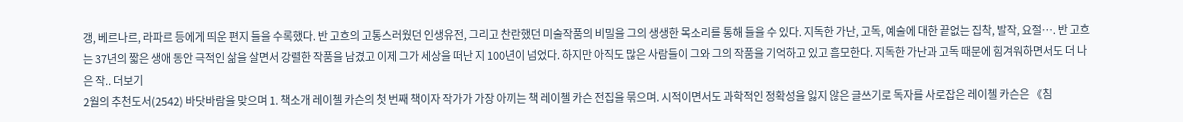갱, 베르나르, 라파르 등에게 띄운 편지 들을 수록했다. 반 고흐의 고통스러웠던 인생유전, 그리고 찬란했던 미술작품의 비밀을 그의 생생한 목소리를 통해 들을 수 있다. 지독한 가난, 고독, 예술에 대한 끝없는 집착, 발작, 요절…. 반 고흐는 37년의 짧은 생애 동안 극적인 삶을 살면서 강렬한 작품을 남겼고 이제 그가 세상을 떠난 지 100년이 넘었다. 하지만 아직도 많은 사람들이 그와 그의 작품을 기억하고 있고 흠모한다. 지독한 가난과 고독 때문에 힘겨워하면서도 더 나은 작.. 더보기
2월의 추천도서(2542) 바닷바람을 맞으며 1. 책소개 레이첼 카슨의 첫 번째 책이자 작가가 가장 아끼는 책 레이첼 카슨 전집을 묶으며. 시적이면서도 과학적인 정확성을 잃지 않은 글쓰기로 독자를 사로잡은 레이첼 카슨은 《침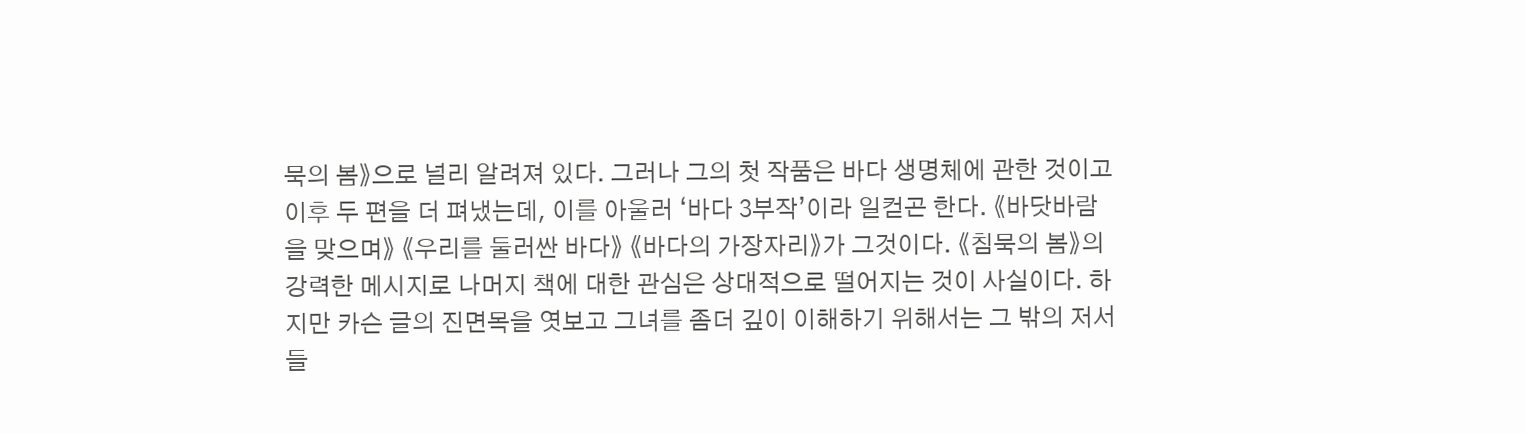묵의 봄》으로 널리 알려져 있다. 그러나 그의 첫 작품은 바다 생명체에 관한 것이고 이후 두 편을 더 펴냈는데, 이를 아울러 ‘바다 3부작’이라 일컫곤 한다. 《바닷바람을 맞으며》 《우리를 둘러싼 바다》 《바다의 가장자리》가 그것이다. 《침묵의 봄》의 강력한 메시지로 나머지 책에 대한 관심은 상대적으로 떨어지는 것이 사실이다. 하지만 카슨 글의 진면목을 엿보고 그녀를 좀더 깊이 이해하기 위해서는 그 밖의 저서들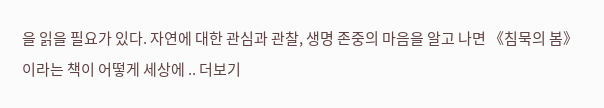을 읽을 필요가 있다. 자연에 대한 관심과 관찰, 생명 존중의 마음을 알고 나면 《침묵의 봄》이라는 책이 어떻게 세상에 .. 더보기